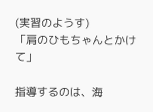(実習のようす)
「肩のひもちゃんとかけて」

指導するのは、海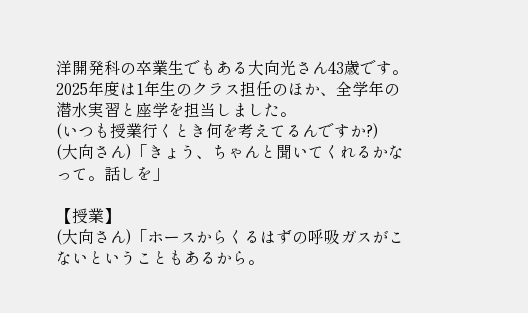洋開発科の卒業生でもある大向光さん43歳です。
2025年度は1年生のクラス担任のほか、全学年の潜水実習と座学を担当しました。
(いつも授業行くとき何を考えてるんですか?)
(大向さん)「きょう、ちゃんと聞いてくれるかなって。話しを」

【授業】
(大向さん)「ホースからくるはずの呼吸ガスがこないということもあるから。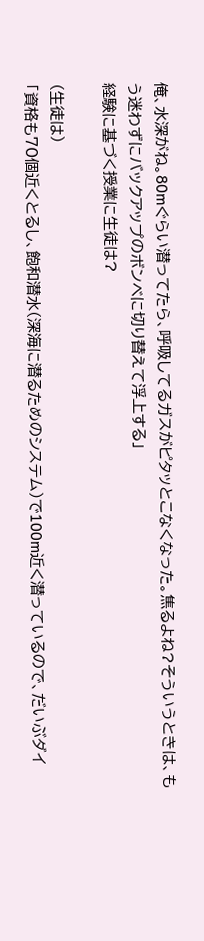俺、水深がね。80mぐらい潜ってたら、呼吸してるガスがピタッとこなくなった。焦るよね?そういうときは、もう迷わずにバックアップのボンベに切り替えて浮上する」
経験に基づく授業に生徒は?

(生徒は)
「資格も70個近くとるし、飽和潜水(深海に潜るためのシステム)で100m近く潜っているので、だいぶダイ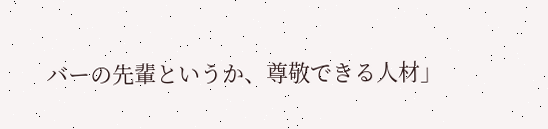バーの先輩というか、尊敬できる人材」